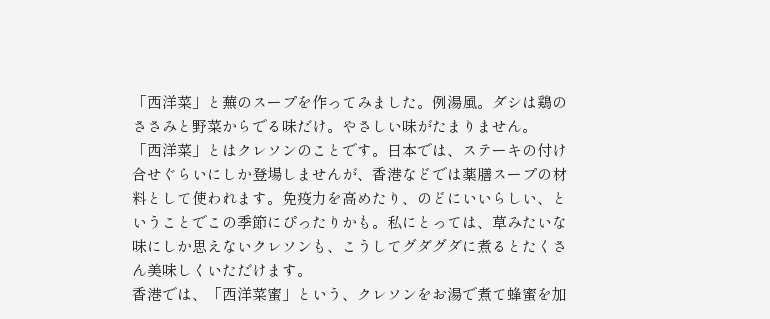「西洋菜」と蕪のスープを作ってみました。例湯風。ダシは鶏のささみと野菜からでる味だけ。やさしい味がたまりません。
「西洋菜」とはクレソンのことです。日本では、ステーキの付け合せぐらいにしか登場しませんが、香港などでは薬膳スープの材料として使われます。免疫力を高めたり、のどにいいらしい、ということでこの季節にぴったりかも。私にとっては、草みたいな味にしか思えないクレソンも、こうしてグダグダに煮るとたくさん美味しくいただけます。
香港では、「西洋菜蜜」という、クレソンをお湯で煮て蜂蜜を加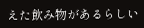えた飲み物があるらしい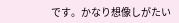です。かなり想像しがたい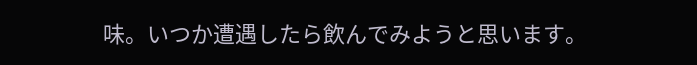味。いつか遭遇したら飲んでみようと思います。